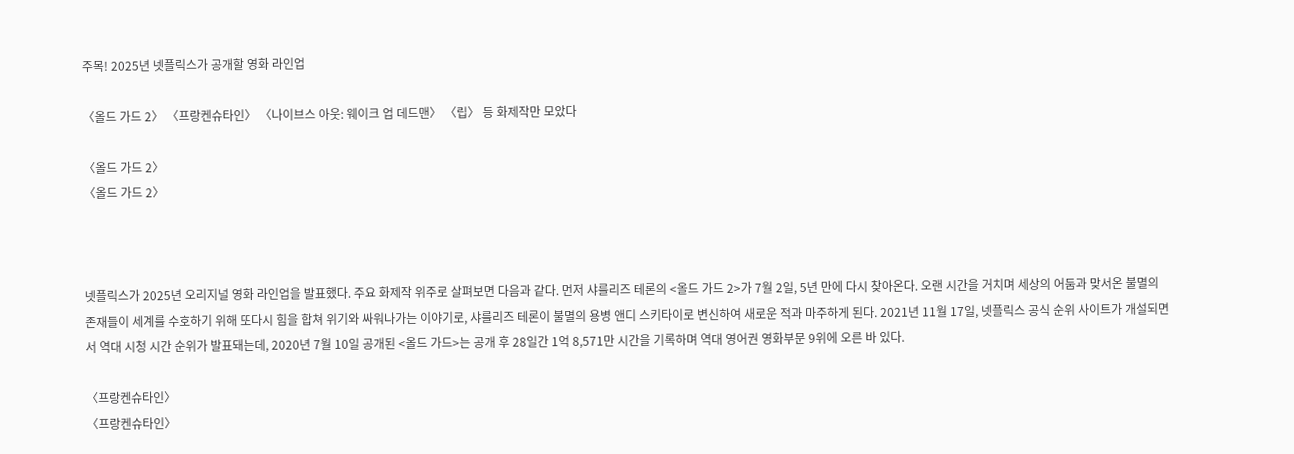주목! 2025년 넷플릭스가 공개할 영화 라인업

〈올드 가드 2〉 〈프랑켄슈타인〉 〈나이브스 아웃: 웨이크 업 데드맨〉 〈립〉 등 화제작만 모았다

〈올드 가드 2〉
〈올드 가드 2〉



넷플릭스가 2025년 오리지널 영화 라인업을 발표했다. 주요 화제작 위주로 살펴보면 다음과 같다. 먼저 샤를리즈 테론의 <올드 가드 2>가 7월 2일, 5년 만에 다시 찾아온다. 오랜 시간을 거치며 세상의 어둠과 맞서온 불멸의 존재들이 세계를 수호하기 위해 또다시 힘을 합쳐 위기와 싸워나가는 이야기로, 샤를리즈 테론이 불멸의 용병 앤디 스키타이로 변신하여 새로운 적과 마주하게 된다. 2021년 11월 17일, 넷플릭스 공식 순위 사이트가 개설되면서 역대 시청 시간 순위가 발표돼는데, 2020년 7월 10일 공개된 <올드 가드>는 공개 후 28일간 1억 8,571만 시간을 기록하며 역대 영어권 영화부문 9위에 오른 바 있다.

〈프랑켄슈타인〉
〈프랑켄슈타인〉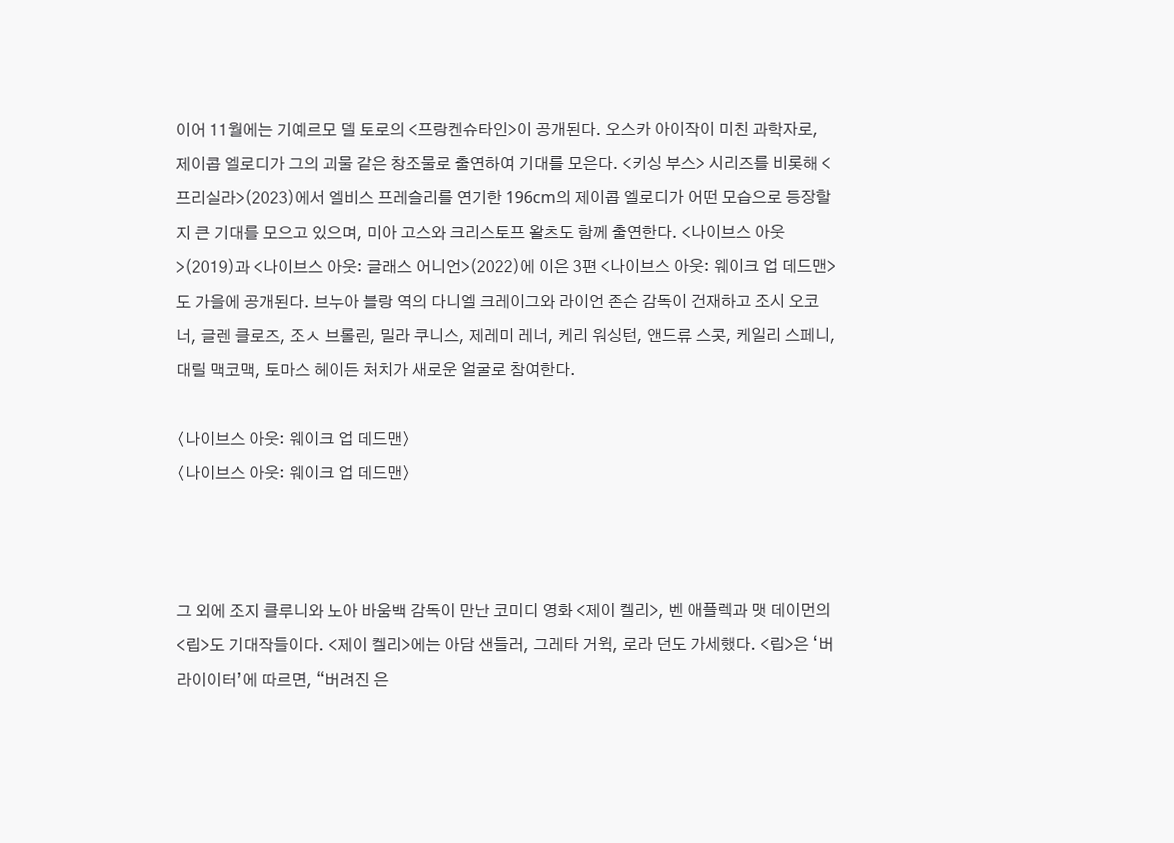이어 11월에는 기예르모 델 토로의 <프랑켄슈타인>이 공개된다. 오스카 아이작이 미친 과학자로, 제이콥 엘로디가 그의 괴물 같은 창조물로 출연하여 기대를 모은다. <키싱 부스> 시리즈를 비롯해 <프리실라>(2023)에서 엘비스 프레슬리를 연기한 196cm의 제이콥 엘로디가 어떤 모습으로 등장할지 큰 기대를 모으고 있으며, 미아 고스와 크리스토프 왈츠도 함께 출연한다. <나이브스 아웃>(2019)과 <나이브스 아웃: 글래스 어니언>(2022)에 이은 3편 <나이브스 아웃: 웨이크 업 데드맨>도 가을에 공개된다. 브누아 블랑 역의 다니엘 크레이그와 라이언 존슨 감독이 건재하고 조시 오코너, 글렌 클로즈, 조ㅅ 브롤린, 밀라 쿠니스, 제레미 레너, 케리 워싱턴, 앤드류 스콧, 케일리 스페니, 대릴 맥코맥, 토마스 헤이든 처치가 새로운 얼굴로 참여한다.

〈나이브스 아웃: 웨이크 업 데드맨〉
〈나이브스 아웃: 웨이크 업 데드맨〉



그 외에 조지 클루니와 노아 바움백 감독이 만난 코미디 영화 <제이 켈리>, 벤 애플렉과 맷 데이먼의 <립>도 기대작들이다. <제이 켈리>에는 아담 샌들러, 그레타 거윅, 로라 던도 가세했다. <립>은 ‘버라이이터’에 따르면, “버려진 은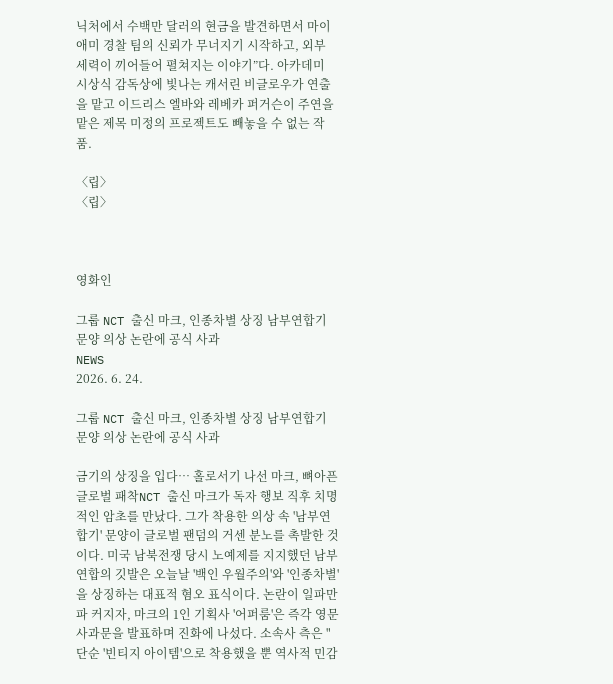닉처에서 수백만 달러의 현금을 발견하면서 마이애미 경찰 팀의 신뢰가 무너지기 시작하고, 외부 세력이 끼어들어 펼쳐지는 이야기”다. 아카데미 시상식 감독상에 빛나는 캐서린 비글로우가 연출을 맡고 이드리스 엘바와 레베카 퍼거슨이 주연을 맡은 제목 미정의 프로젝트도 빼놓을 수 없는 작품.

〈립〉
〈립〉



영화인

그룹 NCT 출신 마크, 인종차별 상징 남부연합기 문양 의상 논란에 공식 사과
NEWS
2026. 6. 24.

그룹 NCT 출신 마크, 인종차별 상징 남부연합기 문양 의상 논란에 공식 사과

금기의 상징을 입다… 홀로서기 나선 마크, 뼈아픈 글로벌 패착NCT 출신 마크가 독자 행보 직후 치명적인 암초를 만났다. 그가 착용한 의상 속 '남부연합기' 문양이 글로벌 팬덤의 거센 분노를 촉발한 것이다. 미국 남북전쟁 당시 노예제를 지지했던 남부연합의 깃발은 오늘날 '백인 우월주의'와 '인종차별'을 상징하는 대표적 혐오 표식이다. 논란이 일파만파 커지자, 마크의 1인 기획사 '어퍼룸'은 즉각 영문 사과문을 발표하며 진화에 나섰다. 소속사 측은 "단순 '빈티지 아이템'으로 착용했을 뿐 역사적 민감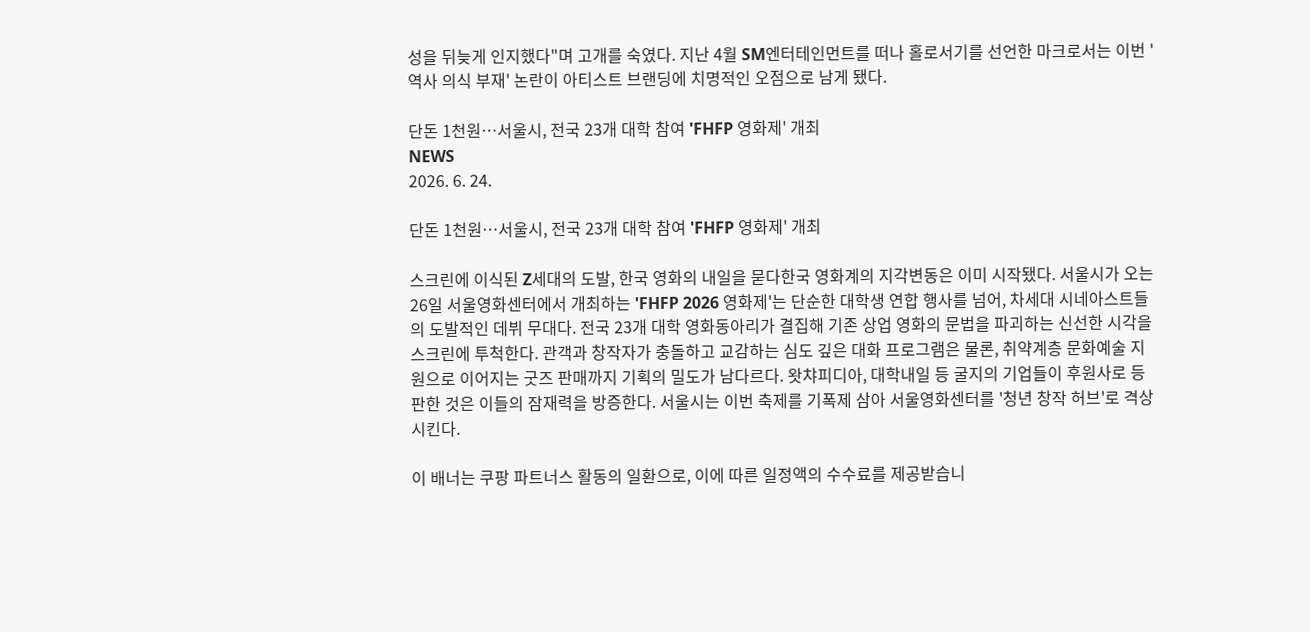성을 뒤늦게 인지했다"며 고개를 숙였다. 지난 4월 SM엔터테인먼트를 떠나 홀로서기를 선언한 마크로서는 이번 '역사 의식 부재' 논란이 아티스트 브랜딩에 치명적인 오점으로 남게 됐다.

단돈 1천원…서울시, 전국 23개 대학 참여 'FHFP 영화제' 개최
NEWS
2026. 6. 24.

단돈 1천원…서울시, 전국 23개 대학 참여 'FHFP 영화제' 개최

스크린에 이식된 Z세대의 도발, 한국 영화의 내일을 묻다한국 영화계의 지각변동은 이미 시작됐다. 서울시가 오는 26일 서울영화센터에서 개최하는 'FHFP 2026 영화제'는 단순한 대학생 연합 행사를 넘어, 차세대 시네아스트들의 도발적인 데뷔 무대다. 전국 23개 대학 영화동아리가 결집해 기존 상업 영화의 문법을 파괴하는 신선한 시각을 스크린에 투척한다. 관객과 창작자가 충돌하고 교감하는 심도 깊은 대화 프로그램은 물론, 취약계층 문화예술 지원으로 이어지는 굿즈 판매까지 기획의 밀도가 남다르다. 왓챠피디아, 대학내일 등 굴지의 기업들이 후원사로 등판한 것은 이들의 잠재력을 방증한다. 서울시는 이번 축제를 기폭제 삼아 서울영화센터를 '청년 창작 허브'로 격상시킨다.

이 배너는 쿠팡 파트너스 활동의 일환으로, 이에 따른 일정액의 수수료를 제공받습니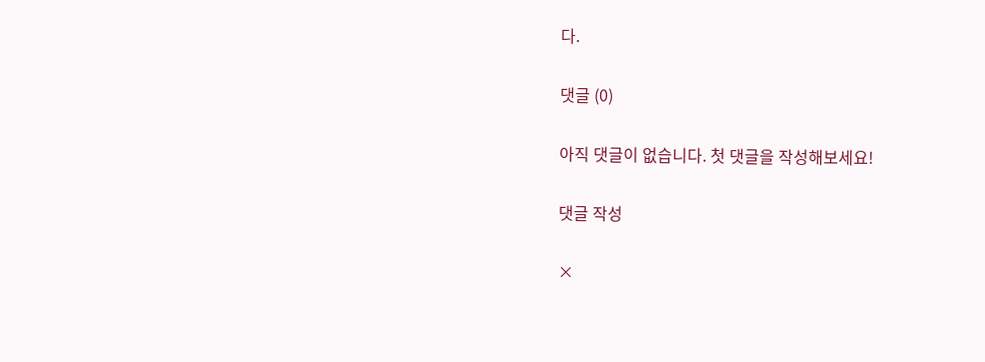다.

댓글 (0)

아직 댓글이 없습니다. 첫 댓글을 작성해보세요!

댓글 작성

×